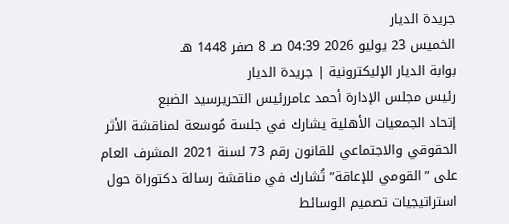جريدة الديار
الخميس 23 يوليو 2026 04:39 صـ 8 صفر 1448 هـ
بوابة الديار الإليكترونية | جريدة الديار
رئيس مجلس الإدارة أحمد عامررئيس التحريرسيد الضبع
إتحاد الجمعيات الأهلية يشارك في جلسة مُوسعة لمناقشة الأثر الحقوقي والاجتماعي للقانون رقم 73 لسنة 2021 المشرف العام على ”القومي للإعاقة” تُشارك في مناقشة رسالة دكتوراة حول استراتيجيات تصميم الوسائط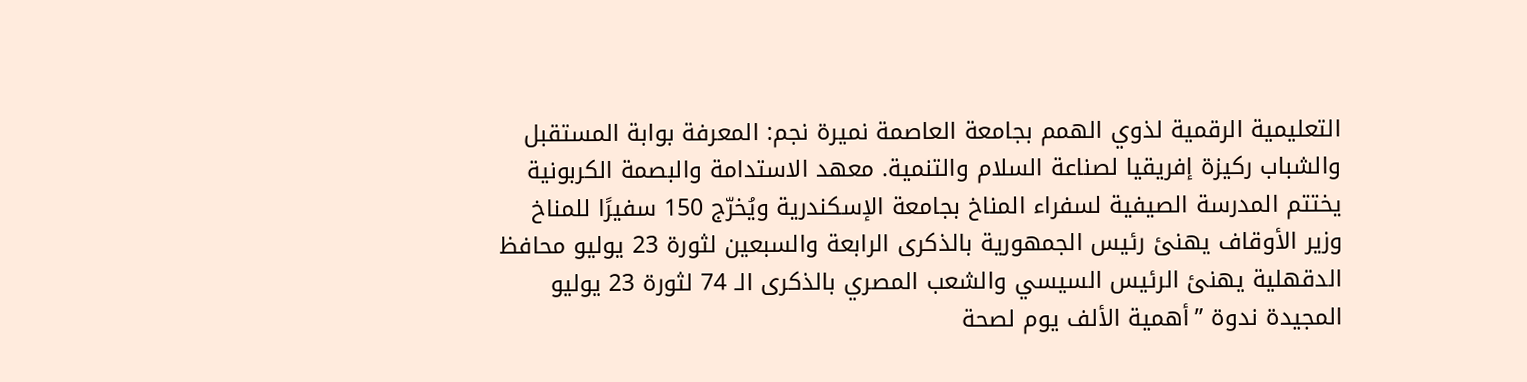التعليمية الرقمية لذوي الهمم بجامعة العاصمة نميرة نجم: المعرفة بوابة المستقبل والشباب ركيزة إفريقيا لصناعة السلام والتنمية. معهد الاستدامة والبصمة الكربونية يختتم المدرسة الصيفية لسفراء المناخ بجامعة الإسكندرية ويُخرّج 150 سفيرًا للمناخ وزير الأوقاف يهنئ رئيس الجمهورية بالذكرى الرابعة والسبعين لثورة 23 يوليو محافظ الدقهلية يهنئ الرئيس السيسي والشعب المصري بالذكرى الـ 74 لثورة 23 يوليو المجيدة ندوة ”أهمية الألف يوم لصحة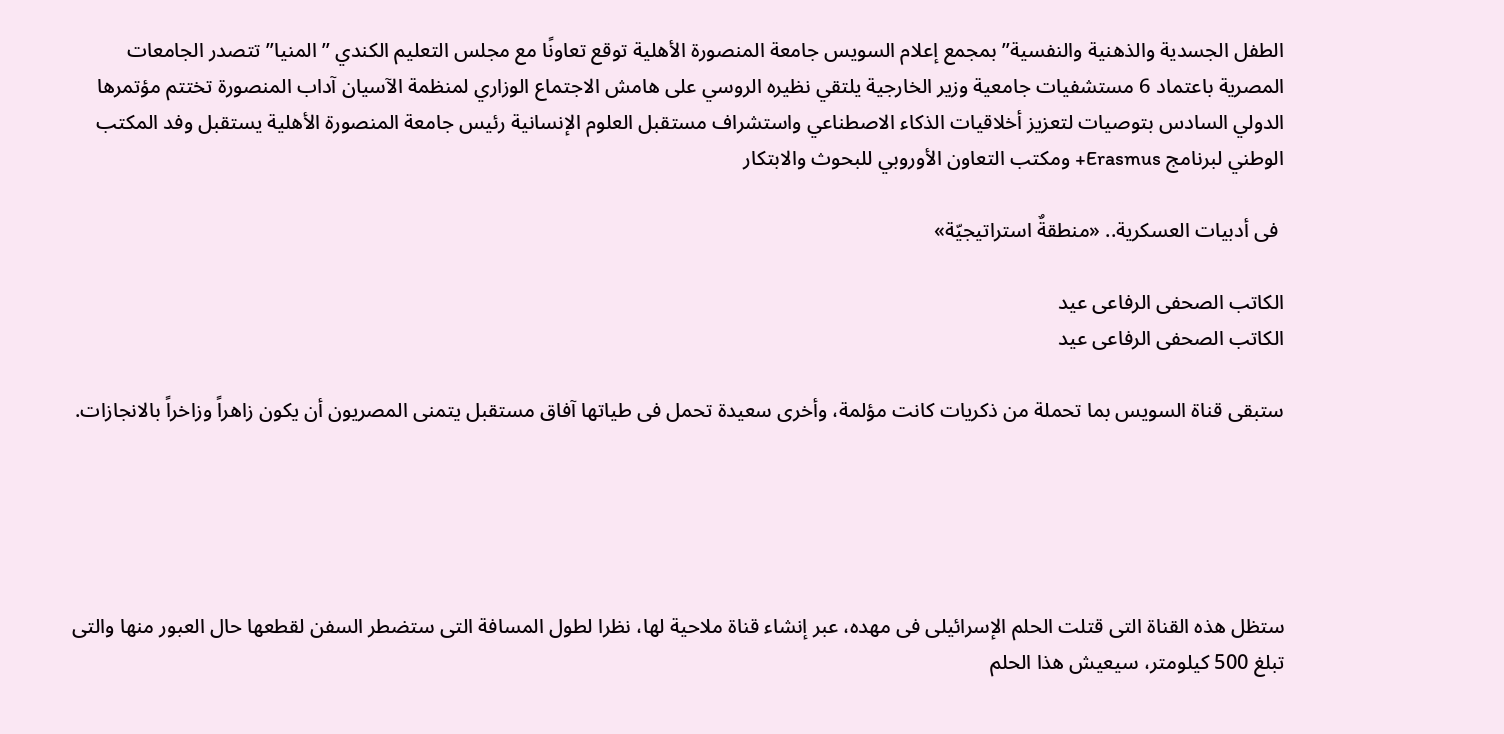الطفل الجسدية والذهنية والنفسية” بمجمع إعلام السويس جامعة المنصورة الأهلية توقع تعاونًا مع مجلس التعليم الكندي ”المنيا” تتصدر الجامعات المصرية باعتماد 6 مستشفيات جامعية وزير الخارجية يلتقي نظيره الروسي على هامش الاجتماع الوزاري لمنظمة الآسيان آداب المنصورة تختتم مؤتمرها الدولي السادس بتوصيات لتعزيز أخلاقيات الذكاء الاصطناعي واستشراف مستقبل العلوم الإنسانية رئيس جامعة المنصورة الأهلية يستقبل وفد المكتب الوطني لبرنامج Erasmus+ ومكتب التعاون الأوروبي للبحوث والابتكار

 فى أدبيات العسكرية.. «منطقةٌ استراتيجيّة»

الكاتب الصحفى الرفاعى عيد
الكاتب الصحفى الرفاعى عيد

ستبقى قناة السويس بما تحملة من ذكريات كانت مؤلمة، وأخرى سعيدة تحمل فى طياتها آفاق مستقبل يتمنى المصريون أن يكون زاهراً وزاخراً بالانجازات.





ستظل هذه القناة التى قتلت الحلم الإسرائيلى فى مهده، عبر إنشاء قناة ملاحية لها، نظرا لطول المسافة التى ستضطر السفن لقطعها حال العبور منها والتى تبلغ 500 كيلومتر، سيعيش هذا الحلم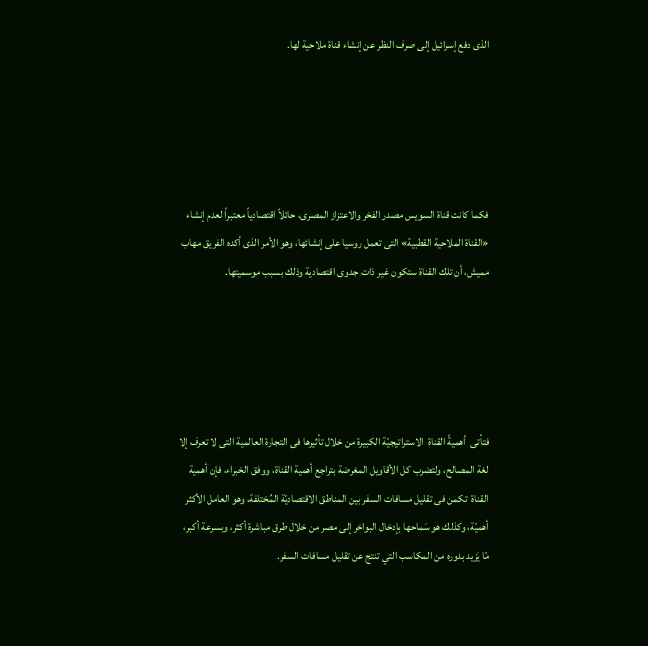الذى دفع إسرائيل إلى صرف النظر عن إنشاء قناة ملاحية لها.





فكما كانت قناة السويس مصدر الفخر والاعتزاز المصرى، حائلاً اقتصادياً معتبراً لعدم إنشاء  «القناة الملاحية القطبية» التى تعمل روسيا على إنشائها، وهو الأمر الذى أكده الفريق مهاب مميش، أن تلك القناة ستكون غير ذات جدوى اقتصادية وذلك بسبب موسميتها.





فتأتى  أهميةً القناة  الاستراتيجيّة الكبيرة من خلال تأثيرها فى التجارة العالمية التى لا تعرف إلا لغة المصالح، ولتضرب كل الأقاويل المغرضة بتراجع أهمية القناة، ووفق الخبراء، فإن أهمية القناة  تكمن فى تقليل مسافات السفر بين المناطق الاقتصاديّة المُختلفة، وهو العامل الأكثر أهميّة، وكذلك هو سَماحها بإدخال البواخر إلى مصر من خلال طرق مباشرة أكثر، وبسرعة أكبر، مّا يَزيد بدوره من المكاسب التي تنتج عن تقليل مسافات السفر.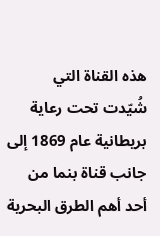هذه القناة التي شُيّدت تحت رعاية بريطانية عام 1869 إلى جانب قناة بنما من أحد أهم الطرق البحرية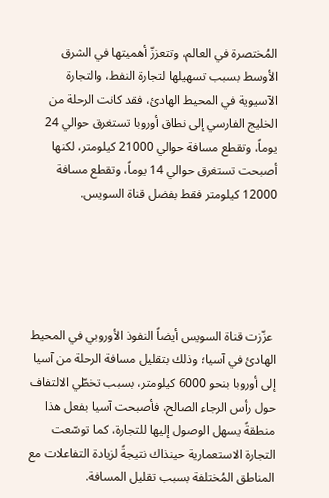المُختصرة في العالم، وتتعززّ أهميتها في الشرق الأوسط بسبب تسهيلها لتجارة النفط، والتجارة الآسيوية في المحيط الهادئ، فقد كانت الرحلة من الخليج الفارسي إلى نطاق أوروبا تستغرق حوالي 24 يوماً، وتقطع مسافة حوالي 21000 كيلومتر، لكنها أصبحت تستغرق حوالي 14 يوماً، وتقطع مسافة 12000 كيلومتر فقط بفضل قناة السويس.





 عزّزت قناة السويس أيضاً النفوذ الأوروبي في المحيط الهادئ في آسيا؛ وذلك بتقليل مسافة الرحلة من آسيا إلى أوروبا بنحو 6000 كيلومتر، بسبب تخطّي الالتفاف حول رأس الرجاء الصالح، فأصبحت آسيا بفعل هذا منطقةً يسهل الوصول إليها للتجارة، كما توسّعت التجارة الاستعمارية حينذاك نتيجةً لزيادة التفاعلات مع المناطق المُختلفة بسبب تقليل المسافة.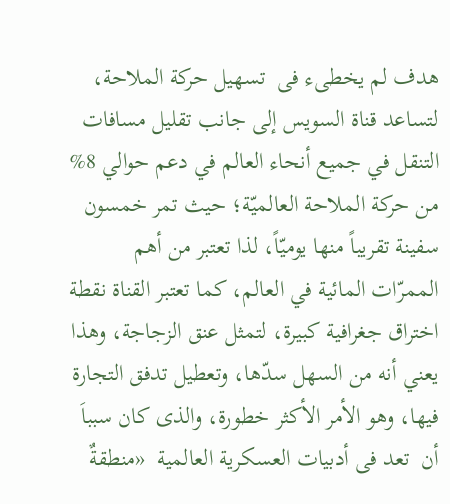هدف لم يخطىء فى  تسهيل حركة الملاحة، لتساعد قناة السويس إلى جانب تقليل مسافات التنقل في جميع أنحاء العالم في دعم حوالي 8% من حركة الملاحة العالميّة؛ حيث تمر خمسون سفينة تقريباً منها يوميّاً، لذا تعتبر من أهم الممرّات المائية في العالم، كما تعتبر القناة نقطة اختراق جغرافية كبيرة، لتمثل عنق الزجاجة، وهذا يعني أنه من السهل سدّها، وتعطيل تدفق التجارة فيها، وهو الأمر الأكثر خطورة، والذى كان سبباَ أن  تعد فى أدبيات العسكرية العالمية  «منطقةٌ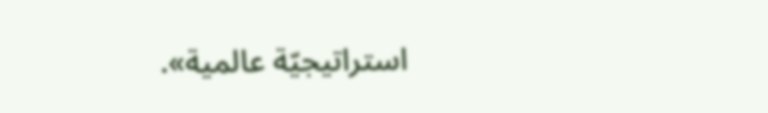استراتيجيّة عالمية».